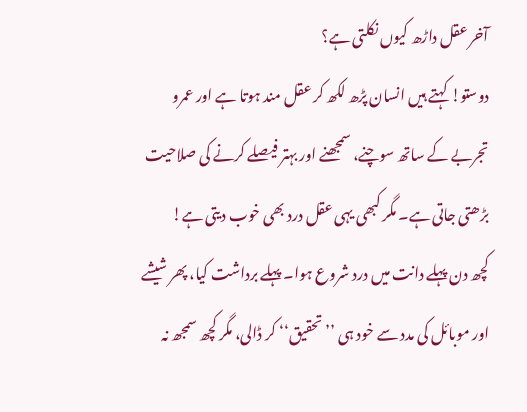آخر عقل داڑھ کیوں نکلتی ہے؟
دوستو! کہتے ہیں انسان پڑھ لکھ کر عقل مند ہوتا ہے اور عمرو تجربے کے ساتھ سوچنے، سمجھنے اور بہتر فیصلے کرنے کی صلاحیت بڑھتی جاتی ہے۔ مگر کبھی یہی عقل درد بھی خوب دیتی ہے!
کچھ دن پہلے دانت میں درد شروع ہوا۔ پہلے برداشت کیا، پھر شیشے اور موبائل کی مدد سے خود ہی ’’تحقیق‘‘ کر ڈالی، مگر کچھ سمجھ نہ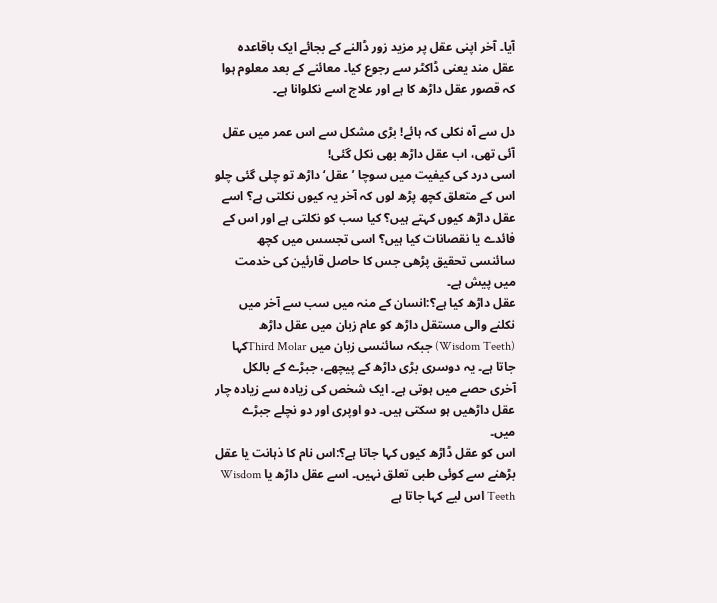آیا۔ آخر اپنی عقل پر مزید زور ڈالنے کے بجائے ایک باقاعدہ عقل مند یعنی ڈاکٹر سے رجوع کیا۔ معائنے کے بعد معلوم ہوا کہ قصور عقل داڑھ کا ہے اور علاج اسے نکلوانا ہے۔

دل سے آہ نکلی کہ ہائے! بڑی مشکل سے اس عمر میں عقل آئی تھی، اب عقل داڑھ بھی نکل گئی!
اسی درد کی کیفیت میں سوچا ’عقل‘ داڑھ تو چلی گئی چلو اس کے متعلق کچھ پڑھ لوں کہ آخر یہ کیوں نکلتی ہے؟ اسے عقل داڑھ کیوں کہتے ہیں؟ کیا سب کو نکلتی ہے اور اس کے فائدے یا نقصانات کیا ہیں؟ اسی تجسس میں کچھ سائنسی تحقیق پڑھی جس کا حاصل قارئین کی خدمت میں پیش ہے۔
عقل داڑھ کیا ہے؟:انسان کے منہ میں سب سے آخر میں نکلنے والی مستقل داڑھ کو عام زبان میں عقل داڑھ (Wisdom Teeth) جبکہ سائنسی زبان میں Third Molarکہا جاتا ہے۔ یہ دوسری بڑی داڑھ کے پیچھے، جبڑے کے بالکل آخری حصے میں ہوتی ہے۔ ایک شخص کی زیادہ سے زیادہ چار عقل داڑھیں ہو سکتی ہیں۔ دو اوپری اور دو نچلے جبڑے میں۔
اس کو عقل ڈاڑھ کیوں کہا جاتا ہے؟:اس نام کا ذہانت یا عقل بڑھنے سے کوئی طبی تعلق نہیں۔ اسے عقل داڑھ یا Wisdom Teeth اس لیے کہا جاتا ہے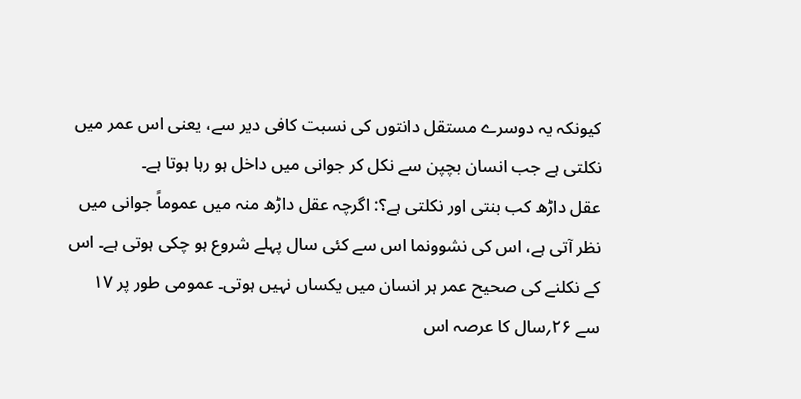کیونکہ یہ دوسرے مستقل دانتوں کی نسبت کافی دیر سے، یعنی اس عمر میں نکلتی ہے جب انسان بچپن سے نکل کر جوانی میں داخل ہو رہا ہوتا ہے۔
عقل داڑھ کب بنتی اور نکلتی ہے؟: اگرچہ عقل داڑھ منہ میں عموماً جوانی میں نظر آتی ہے، اس کی نشوونما اس سے کئی سال پہلے شروع ہو چکی ہوتی ہے۔ اس کے نکلنے کی صحیح عمر ہر انسان میں یکساں نہیں ہوتی۔ عمومی طور پر ۱۷ سے ۲۶؍سال کا عرصہ اس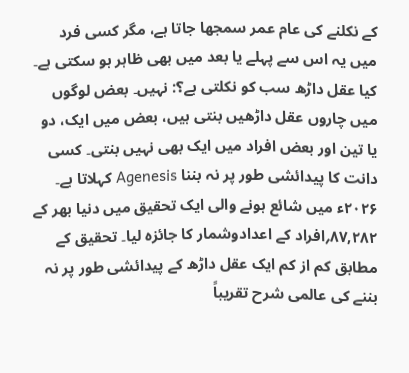کے نکلنے کی عام عمر سمجھا جاتا ہے، مگر کسی فرد میں یہ اس سے پہلے یا بعد میں بھی ظاہر ہو سکتی ہے۔
کیا عقل داڑھ سب کو نکلتی ہے؟: نہیں۔ بعض لوگوں میں چاروں عقل داڑھیں بنتی ہیں، بعض میں ایک، دو یا تین اور بعض افراد میں ایک بھی نہیں بنتی۔ کسی دانت کا پیدائشی طور پر نہ بننا Agenesis کہلاتا ہے۔ ۲۰۲۶ء میں شائع ہونے والی ایک تحقیق میں دنیا بھر کے ۸۷,۲۸۲؍افراد کے اعدادوشمار کا جائزہ لیا۔ تحقیق کے مطابق کم از کم ایک عقل داڑھ کے پیدائشی طور پر نہ بننے کی عالمی شرح تقریباً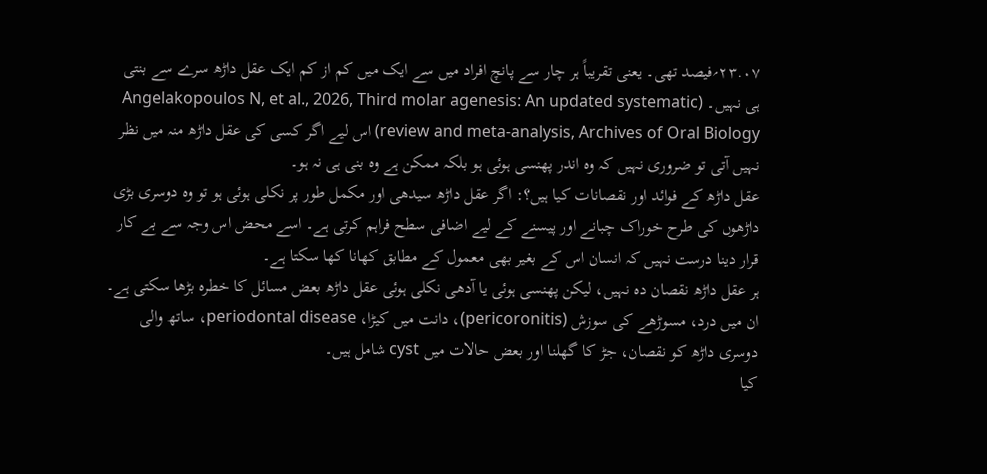۲۳.۰۷؍فیصد تھی۔ یعنی تقریباً ہر چار سے پانچ افراد میں سے ایک میں کم از کم ایک عقل داڑھ سرے سے بنتی ہی نہیں۔ (Angelakopoulos N, et al., 2026, Third molar agenesis: An updated systematic review and meta-analysis, Archives of Oral Biology) اس لیے اگر کسی کی عقل داڑھ منہ میں نظر نہیں آتی تو ضروری نہیں کہ وہ اندر پھنسی ہوئی ہو بلکہ ممکن ہے وہ بنی ہی نہ ہو۔
عقل داڑھ کے فوائد اور نقصانات کیا ہیں؟: اگر عقل داڑھ سیدھی اور مکمل طور پر نکلی ہوئی ہو تو وہ دوسری بڑی داڑھوں کی طرح خوراک چبانے اور پیسنے کے لیے اضافی سطح فراہم کرتی ہے۔ اسے محض اس وجہ سے بے کار قرار دینا درست نہیں کہ انسان اس کے بغیر بھی معمول کے مطابق کھانا کھا سکتا ہے۔
ہر عقل داڑھ نقصان دہ نہیں، لیکن پھنسی ہوئی یا آدھی نکلی ہوئی عقل داڑھ بعض مسائل کا خطرہ بڑھا سکتی ہے۔ ان میں درد، مسوڑھے کی سوزش (pericoronitis)، دانت میں کیڑا، periodontal disease، ساتھ والی دوسری داڑھ کو نقصان، جڑ کا گھلنا اور بعض حالات میں cyst شامل ہیں۔
کیا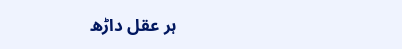ہر عقل داڑھ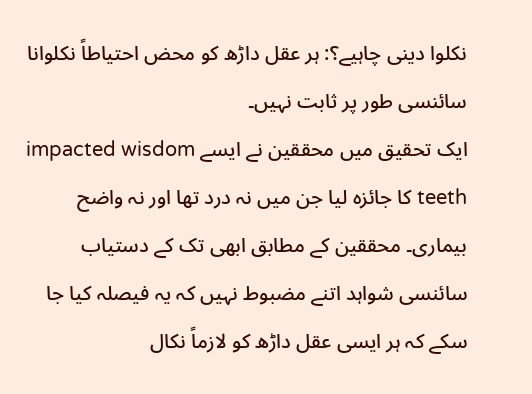نکلوا دینی چاہیے؟: ہر عقل داڑھ کو محض احتیاطاً نکلوانا سائنسی طور پر ثابت نہیں۔
ایک تحقیق میں محققین نے ایسے impacted wisdom teeth کا جائزہ لیا جن میں نہ درد تھا اور نہ واضح بیماری۔ محققین کے مطابق ابھی تک کے دستیاب سائنسی شواہد اتنے مضبوط نہیں کہ یہ فیصلہ کیا جا سکے کہ ہر ایسی عقل داڑھ کو لازماً نکال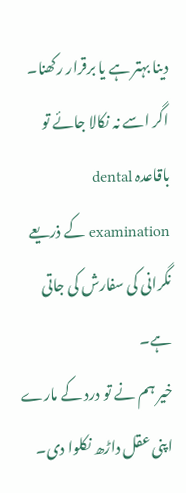دینا بہتر ہے یا برقرار رکھنا۔ اگر اسے نہ نکالا جائے تو باقاعدہ dental examination کے ذریعے نگرانی کی سفارش کی جاتی ہے۔
خیر ہم نے تو درد کے مارے اپنی عقل داڑھ نکلوا دی۔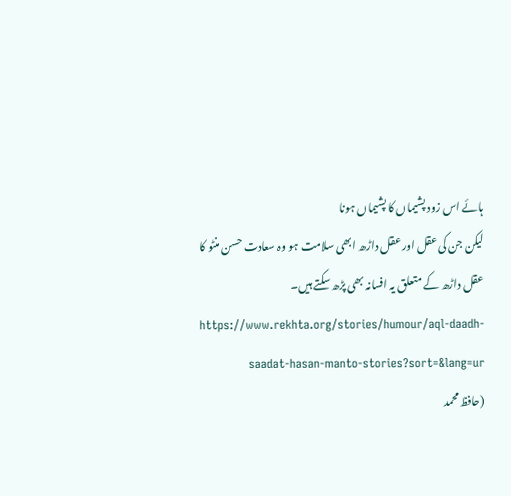ہائے اس زود پشیماں کا پشیماں ہونا
لیکن جن کی عقل اور عقل داڑھ ابھی سلامت ہو وہ سعادت حسن منٹو کا عقل داڑھ کے متعلق یہ افسانہ بھی پڑھ سکتے ہیں۔ https://www.rekhta.org/stories/humour/aql-daadh-saadat-hasan-manto-stories?sort=&lang=ur
(حافظ محمد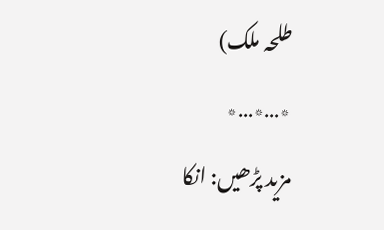طلحہ ملک)
٭…٭…٭
مزید پڑھیں: انکا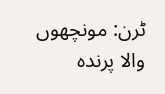ٹرن: مونچھوں والا پرندہ